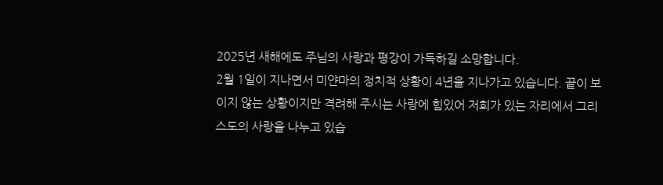2025년 새해에도 주님의 사랑과 평강이 가득하길 소망합니다.
2월 1일이 지나면서 미얀마의 정치적 상황이 4년을 지나가고 있습니다. 끝이 보이지 않는 상황이지만 격려해 주시는 사랑에 힘있어 저희가 있는 자리에서 그리스도의 사랑을 나누고 있습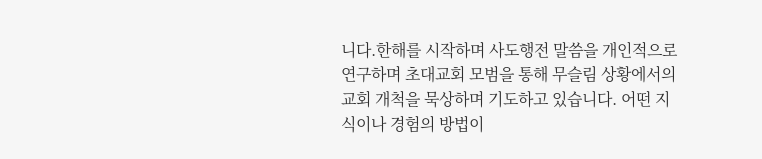니다.한해를 시작하며 사도행전 말씀을 개인적으로 연구하며 초대교회 모범을 통해 무슬림 상황에서의 교회 개척을 묵상하며 기도하고 있습니다. 어떤 지식이나 경험의 방법이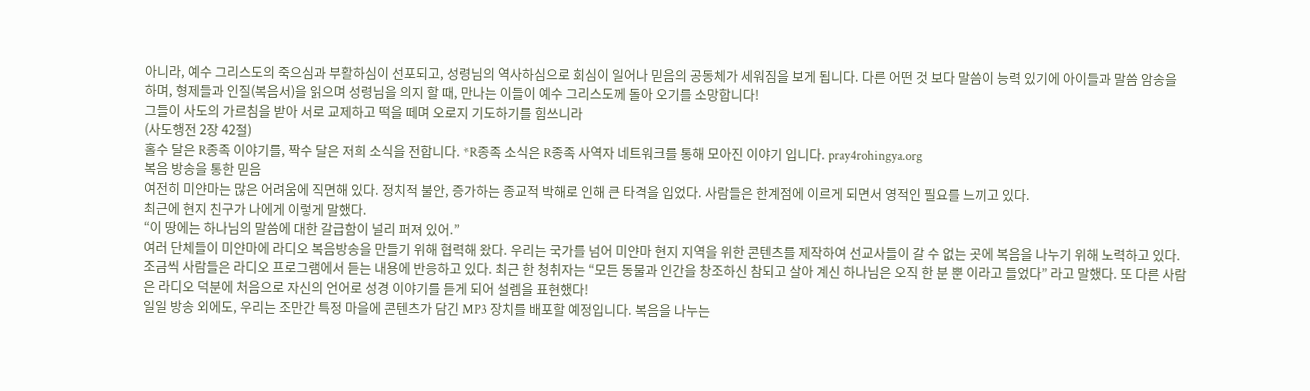아니라, 예수 그리스도의 죽으심과 부활하심이 선포되고, 성령님의 역사하심으로 회심이 일어나 믿음의 공동체가 세워짐을 보게 됩니다. 다른 어떤 것 보다 말씀이 능력 있기에 아이들과 말씀 암송을 하며, 형제들과 인질(복음서)을 읽으며 성령님을 의지 할 때, 만나는 이들이 예수 그리스도께 돌아 오기를 소망합니다!
그들이 사도의 가르침을 받아 서로 교제하고 떡을 떼며 오로지 기도하기를 힘쓰니라
(사도행전 2장 42절)
홀수 달은 R종족 이야기를, 짝수 달은 저희 소식을 전합니다. *R종족 소식은 R종족 사역자 네트워크를 통해 모아진 이야기 입니다. pray4rohingya.org
복음 방송을 통한 믿음
여전히 미얀마는 많은 어려움에 직면해 있다. 정치적 불안, 증가하는 종교적 박해로 인해 큰 타격을 입었다. 사람들은 한계점에 이르게 되면서 영적인 필요를 느끼고 있다.
최근에 현지 친구가 나에게 이렇게 말했다.
“이 땅에는 하나님의 말씀에 대한 갈급함이 널리 퍼져 있어.”
여러 단체들이 미얀마에 라디오 복음방송을 만들기 위해 협력해 왔다. 우리는 국가를 넘어 미얀마 현지 지역을 위한 콘텐츠를 제작하여 선교사들이 갈 수 없는 곳에 복음을 나누기 위해 노력하고 있다.
조금씩 사람들은 라디오 프로그램에서 듣는 내용에 반응하고 있다. 최근 한 청취자는 “모든 동물과 인간을 창조하신 참되고 살아 계신 하나님은 오직 한 분 뿐 이라고 들었다” 라고 말했다. 또 다른 사람은 라디오 덕분에 처음으로 자신의 언어로 성경 이야기를 듣게 되어 설렘을 표현했다!
일일 방송 외에도, 우리는 조만간 특정 마을에 콘텐츠가 담긴 MP3 장치를 배포할 예정입니다. 복음을 나누는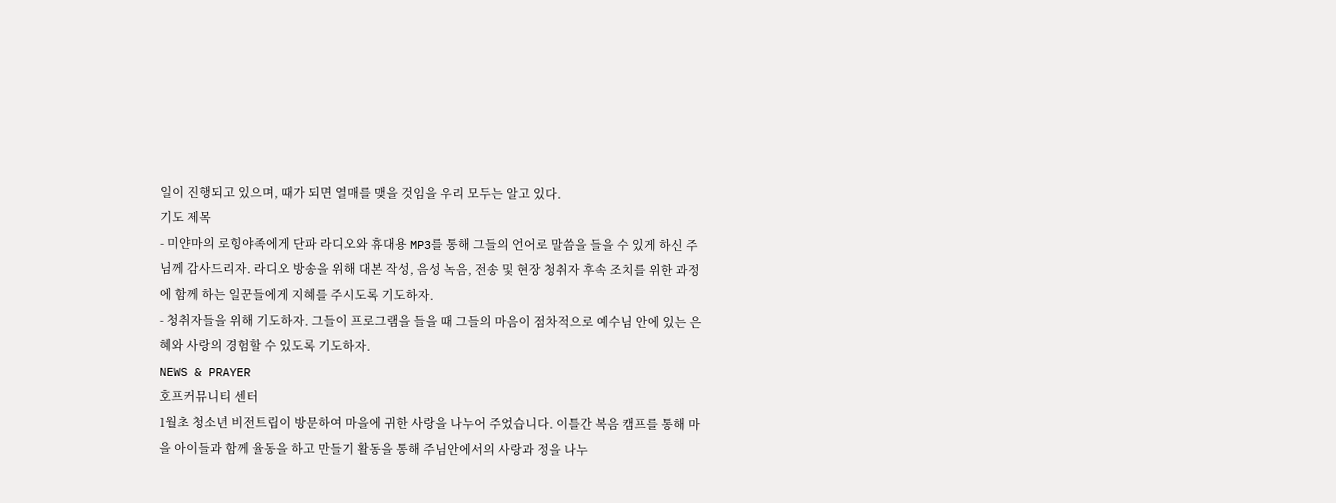일이 진행되고 있으며, 때가 되면 열매를 맺을 것임을 우리 모두는 알고 있다.
기도 제목
- 미얀마의 로힝야족에게 단파 라디오와 휴대용 MP3를 통해 그들의 언어로 말씀을 들을 수 있게 하신 주님께 감사드리자. 라디오 방송을 위해 대본 작성, 음성 녹음, 전송 및 현장 청취자 후속 조치를 위한 과정에 함께 하는 일꾼들에게 지혜를 주시도록 기도하자.
- 청취자들을 위해 기도하자. 그들이 프로그램을 들을 때 그들의 마음이 점차적으로 예수님 안에 있는 은혜와 사랑의 경험할 수 있도록 기도하자.
NEWS & PRAYER
호프커뮤니티 센터
1월초 청소년 비전트립이 방문하여 마을에 귀한 사랑을 나누어 주었습니다. 이틀간 복음 캠프를 통해 마을 아이들과 함께 율동을 하고 만들기 활동을 통해 주님안에서의 사랑과 정을 나누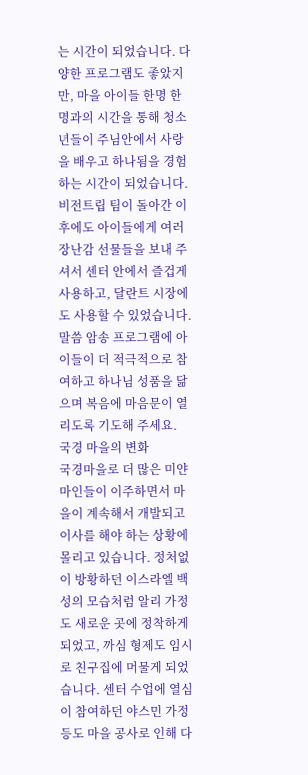는 시간이 되었습니다. 다양한 프로그램도 좋았지만, 마을 아이들 한명 한명과의 시간을 통해 청소년들이 주님안에서 사랑을 배우고 하나됨을 경험하는 시간이 되었습니다. 비전트립 팀이 돌아간 이후에도 아이들에게 여러 장난감 선물들을 보내 주셔서 센터 안에서 즐겁게 사용하고, 달란트 시장에도 사용할 수 있었습니다. 말씀 암송 프로그램에 아이들이 더 적극적으로 참여하고 하나님 성품을 닮으며 복음에 마음문이 열리도록 기도해 주세요.
국경 마을의 변화
국경마을로 더 많은 미얀마인들이 이주하면서 마을이 계속해서 개발되고 이사를 해야 하는 상황에 몰리고 있습니다. 정처없이 방황하던 이스라엘 백성의 모습처럼 알리 가정도 새로운 곳에 정착하게 되었고, 까심 형제도 임시로 친구집에 머물게 되었습니다. 센터 수업에 열심이 참여하던 야스민 가정 등도 마을 공사로 인해 다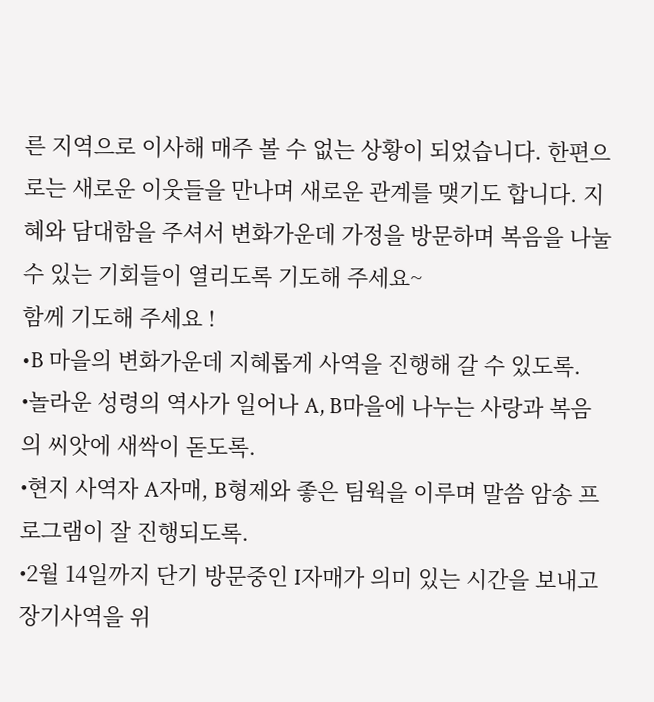른 지역으로 이사해 매주 볼 수 없는 상황이 되었습니다. 한편으로는 새로운 이웃들을 만나며 새로운 관계를 맺기도 합니다. 지혜와 담대함을 주셔서 변화가운데 가정을 방문하며 복음을 나눌 수 있는 기회들이 열리도록 기도해 주세요~
함께 기도해 주세요 !
•B 마을의 변화가운데 지혜롭게 사역을 진행해 갈 수 있도록.
•놀라운 성령의 역사가 일어나 A, B마을에 나누는 사랑과 복음의 씨앗에 새싹이 돋도록.
•현지 사역자 A자매, B형제와 좋은 팀웍을 이루며 말씀 암송 프로그램이 잘 진행되도록.
•2월 14일까지 단기 방문중인 I자매가 의미 있는 시간을 보내고 장기사역을 위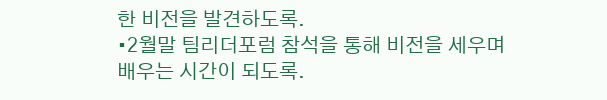한 비전을 발견하도록.
•2월말 팀리더포럼 참석을 통해 비전을 세우며 배우는 시간이 되도록.